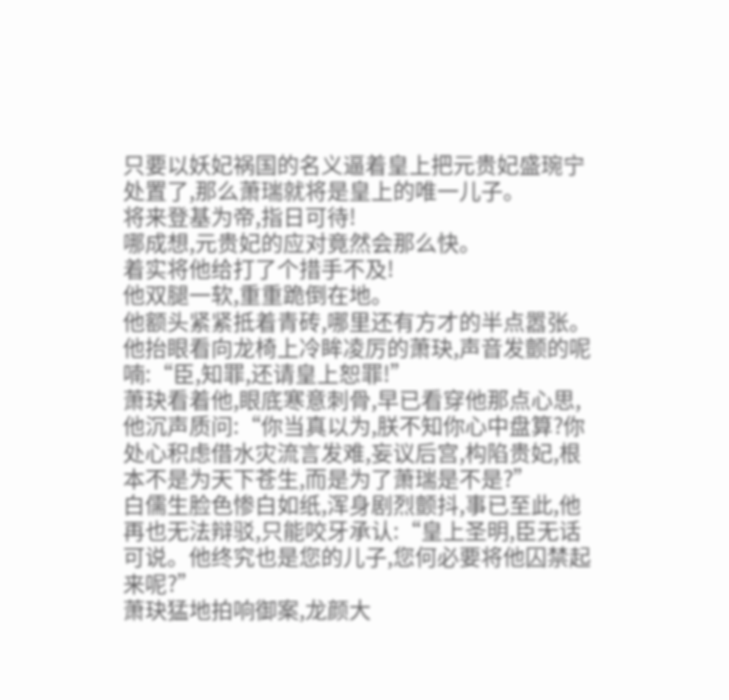只要以妖妃祸国的名义逼着皇上把元贵妃盛琬宁处置了,那么萧瑞就将是皇上的唯一儿子。
将来登基为帝,指日可待!
哪成想,元贵妃的应对竟然会那么快。
着实将他给打了个措手不及!
他双腿一软,重重跪倒在地。
他额头紧紧抵着青砖,哪里还有方才的半点嚣张。
他抬眼看向龙椅上冷眸凌厉的萧玦,声音发颤的呢喃:“臣,知罪,还请皇上恕罪!”
萧玦看着他,眼底寒意刺骨,早已看穿他那点心思,他沉声质问:“你当真以为,朕不知你心中盘算?你处心积虑借水灾流言发难,妄议后宫,构陷贵妃,根本不是为天下苍生,而是为了萧瑞是不是?”
白儒生脸色惨白如纸,浑身剧烈颤抖,事已至此,他再也无法辩驳,只能咬牙承认:“皇上圣明,臣无话可说。他终究也是您的儿子,您何必要将他囚禁起来呢?”
萧玦猛地拍响御案,龙颜大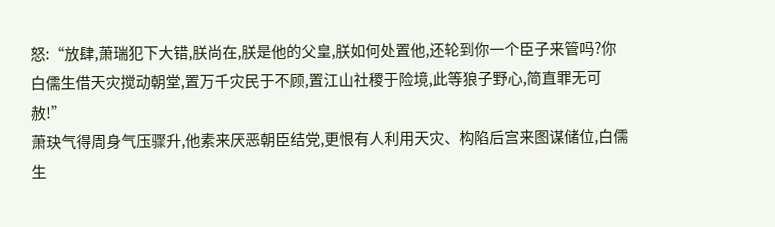怒:“放肆,萧瑞犯下大错,朕尚在,朕是他的父皇,朕如何处置他,还轮到你一个臣子来管吗?你白儒生借天灾搅动朝堂,置万千灾民于不顾,置江山社稷于险境,此等狼子野心,简直罪无可赦!”
萧玦气得周身气压骤升,他素来厌恶朝臣结党,更恨有人利用天灾、构陷后宫来图谋储位,白儒生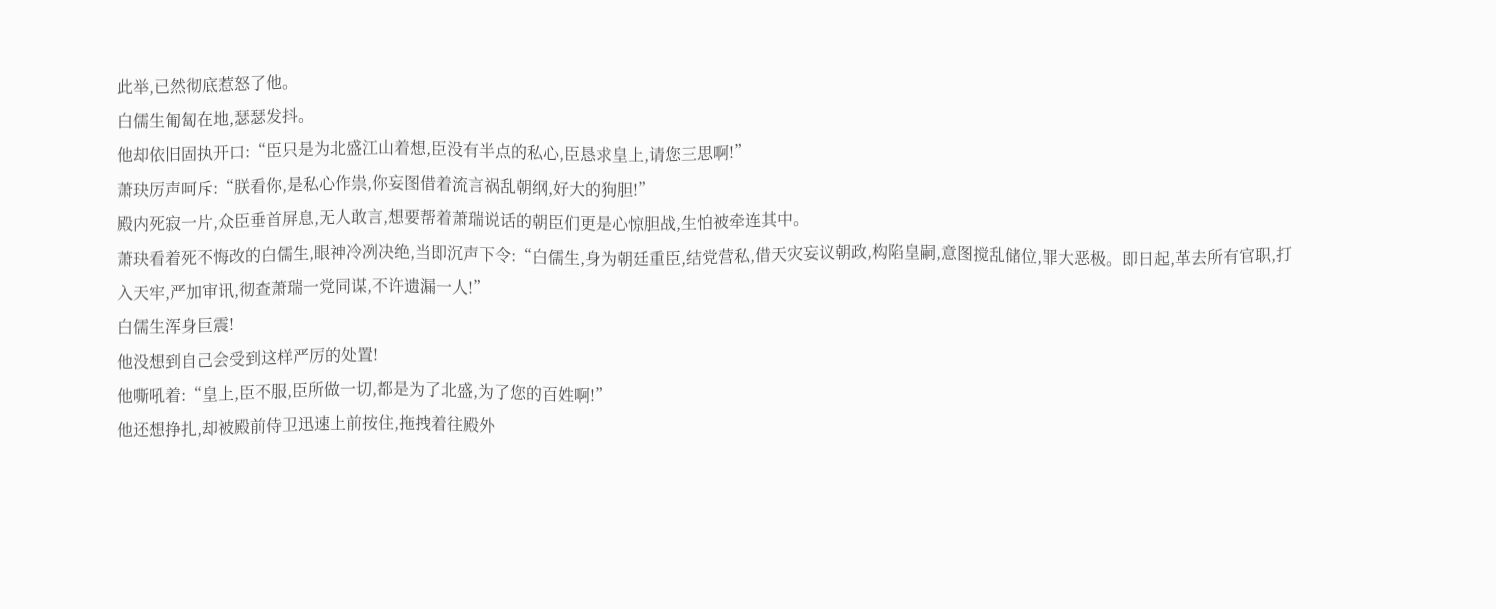此举,已然彻底惹怒了他。
白儒生匍匐在地,瑟瑟发抖。
他却依旧固执开口:“臣只是为北盛江山着想,臣没有半点的私心,臣恳求皇上,请您三思啊!”
萧玦厉声呵斥:“朕看你,是私心作祟,你妄图借着流言祸乱朝纲,好大的狗胆!”
殿内死寂一片,众臣垂首屏息,无人敢言,想要帮着萧瑞说话的朝臣们更是心惊胆战,生怕被牵连其中。
萧玦看着死不悔改的白儒生,眼神冷冽决绝,当即沉声下令:“白儒生,身为朝廷重臣,结党营私,借天灾妄议朝政,构陷皇嗣,意图搅乱储位,罪大恶极。即日起,革去所有官职,打入天牢,严加审讯,彻查萧瑞一党同谋,不许遗漏一人!”
白儒生浑身巨震!
他没想到自己会受到这样严厉的处置!
他嘶吼着:“皇上,臣不服,臣所做一切,都是为了北盛,为了您的百姓啊!”
他还想挣扎,却被殿前侍卫迅速上前按住,拖拽着往殿外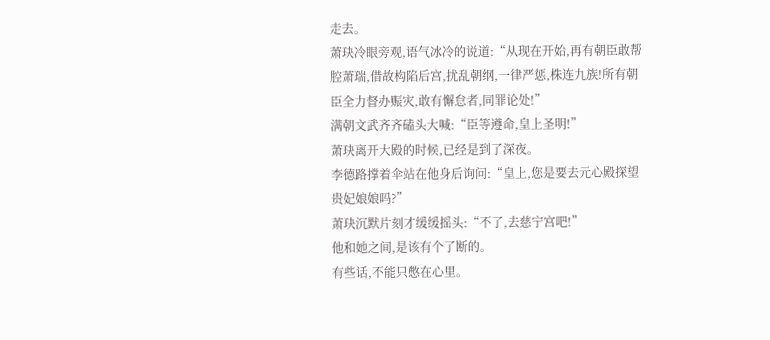走去。
萧玦冷眼旁观,语气冰冷的说道:“从现在开始,再有朝臣敢帮腔萧瑞,借故构陷后宫,扰乱朝纲,一律严惩,株连九族!所有朝臣全力督办赈灾,敢有懈怠者,同罪论处!”
满朝文武齐齐磕头大喊:“臣等遵命,皇上圣明!”
萧玦离开大殿的时候,已经是到了深夜。
李德路撑着伞站在他身后询问:“皇上,您是要去元心殿探望贵妃娘娘吗?”
萧玦沉默片刻才缓缓摇头:“不了,去慈宁宫吧!”
他和她之间,是该有个了断的。
有些话,不能只憋在心里。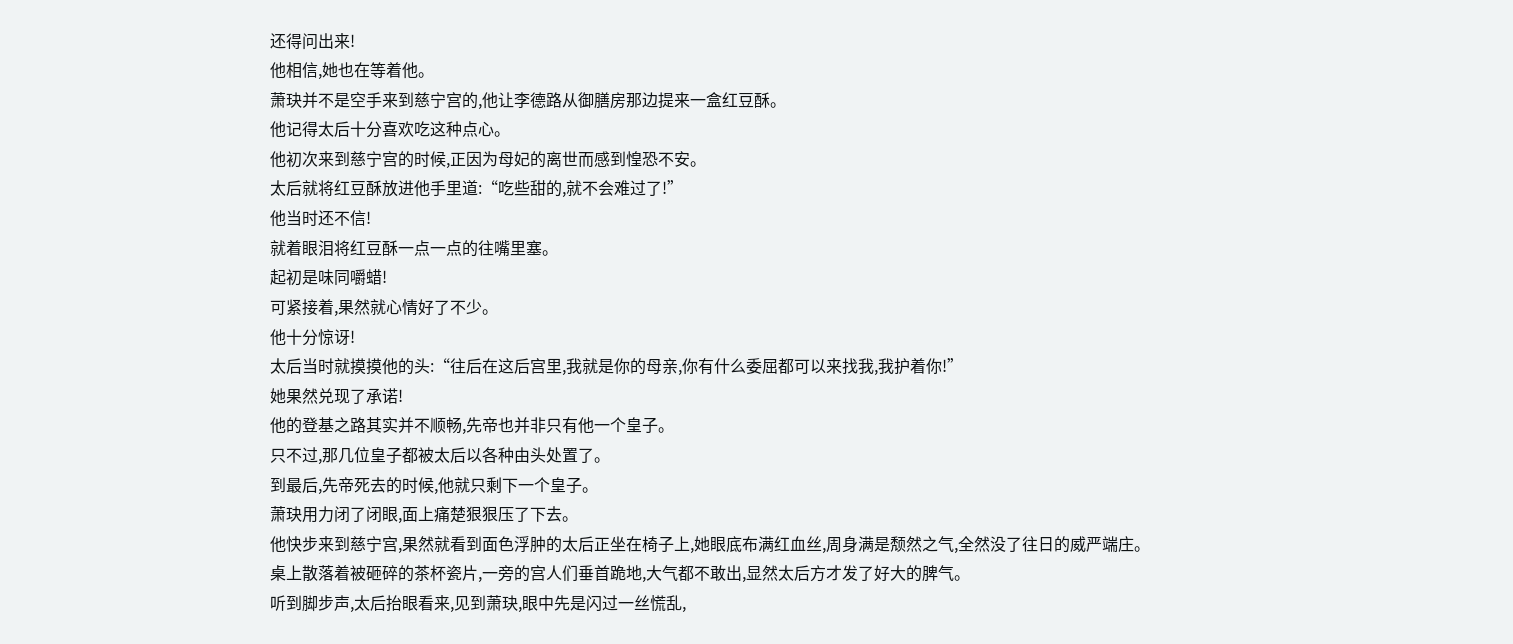还得问出来!
他相信,她也在等着他。
萧玦并不是空手来到慈宁宫的,他让李德路从御膳房那边提来一盒红豆酥。
他记得太后十分喜欢吃这种点心。
他初次来到慈宁宫的时候,正因为母妃的离世而感到惶恐不安。
太后就将红豆酥放进他手里道:“吃些甜的,就不会难过了!”
他当时还不信!
就着眼泪将红豆酥一点一点的往嘴里塞。
起初是味同嚼蜡!
可紧接着,果然就心情好了不少。
他十分惊讶!
太后当时就摸摸他的头:“往后在这后宫里,我就是你的母亲,你有什么委屈都可以来找我,我护着你!”
她果然兑现了承诺!
他的登基之路其实并不顺畅,先帝也并非只有他一个皇子。
只不过,那几位皇子都被太后以各种由头处置了。
到最后,先帝死去的时候,他就只剩下一个皇子。
萧玦用力闭了闭眼,面上痛楚狠狠压了下去。
他快步来到慈宁宫,果然就看到面色浮肿的太后正坐在椅子上,她眼底布满红血丝,周身满是颓然之气,全然没了往日的威严端庄。
桌上散落着被砸碎的茶杯瓷片,一旁的宫人们垂首跪地,大气都不敢出,显然太后方才发了好大的脾气。
听到脚步声,太后抬眼看来,见到萧玦,眼中先是闪过一丝慌乱,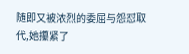随即又被浓烈的委屈与怨怼取代,她攥紧了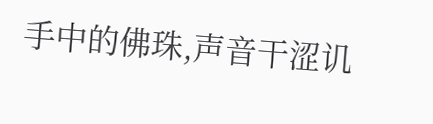手中的佛珠,声音干涩讥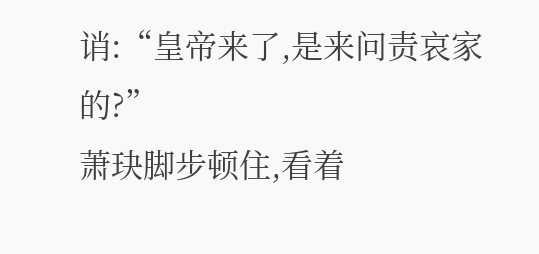诮:“皇帝来了,是来问责哀家的?”
萧玦脚步顿住,看着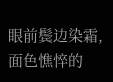眼前鬓边染霜,面色憔悴的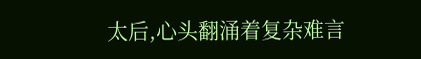太后,心头翻涌着复杂难言